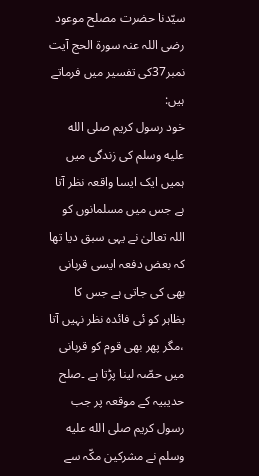سیّدنا حضرت مصلح موعود رضی اللہ عنہ سورۃ الحج آیت
نمبر37کی تفسیر میں فرماتے ہیں:
خود رسول کریم صلى الله عليه وسلم کی زندگی میں ہمیں ایک ایسا واقعہ نظر آتا ہے جس میں مسلمانوں کو اللہ تعالیٰ نے یہی سبق دیا تھا کہ بعض دفعہ ایسی قربانی بھی کی جاتی ہے جس کا بظاہر کو ئی فائدہ نظر نہیں آتا ،مگر پھر بھی قوم کو قربانی میں حصّہ لینا پڑتا ہے ۔صلح حدیبیہ کے موقعہ پر جب رسول کریم صلى الله عليه وسلم نے مشرکین مکّہ سے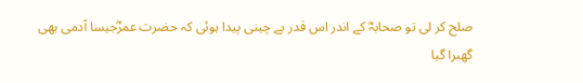صلح کر لی تو صحابہؓ کے اندر اس قدر بے چینی پیدا ہوئی کہ حضرت عمرؓجیسا آدمی بھی گھبرا گیا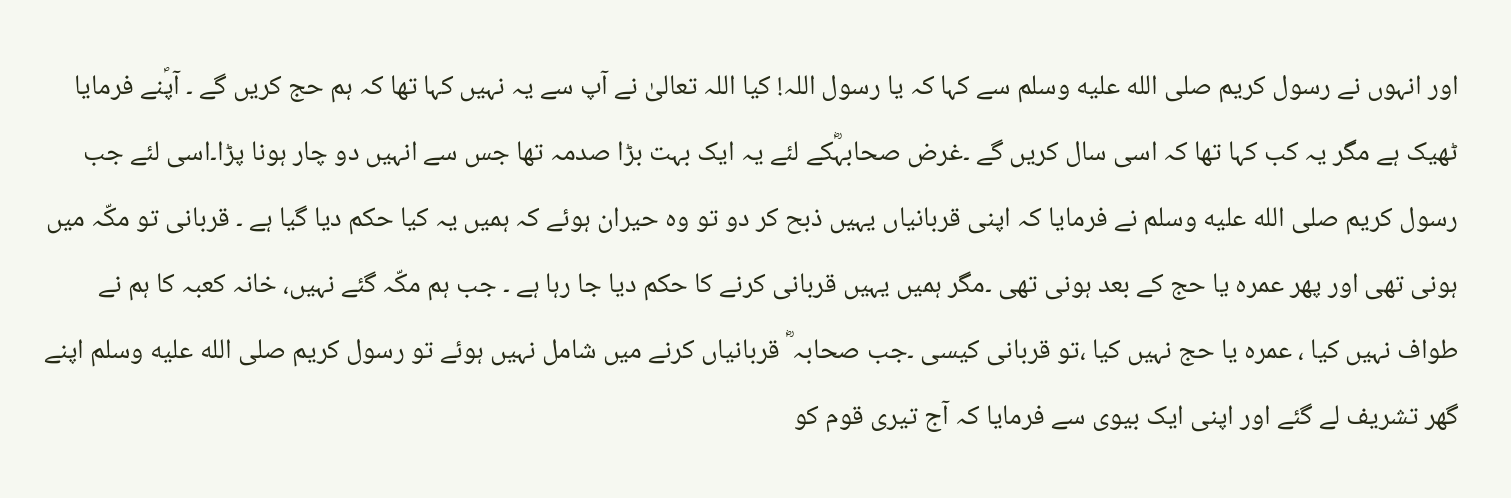اور انہوں نے رسول کریم صلى الله عليه وسلم سے کہا کہ یا رسول اللہ! کیا اللہ تعالیٰ نے آپ سے یہ نہیں کہا تھا کہ ہم حج کریں گے ۔ آپؐنے فرمایا ٹھیک ہے مگر یہ کب کہا تھا کہ اسی سال کریں گے ۔غرض صحابہؓکے لئے یہ ایک بہت بڑا صدمہ تھا جس سے انہیں دو چار ہونا پڑا۔اسی لئے جب رسول کریم صلى الله عليه وسلم نے فرمایا کہ اپنی قربانیاں یہیں ذبح کر دو تو وہ حیران ہوئے کہ ہمیں یہ کیا حکم دیا گیا ہے ۔ قربانی تو مکّہ میں ہونی تھی اور پھر عمرہ یا حج کے بعد ہونی تھی ۔مگر ہمیں یہیں قربانی کرنے کا حکم دیا جا رہا ہے ۔ جب ہم مکّہ گئے نہیں، خانہ کعبہ کا ہم نے
طواف نہیں کیا ، عمرہ یا حج نہیں کیا ،تو قربانی کیسی ۔جب صحابہ ؓ قربانیاں کرنے میں شامل نہیں ہوئے تو رسول کریم صلى الله عليه وسلم اپنے گھر تشریف لے گئے اور اپنی ایک بیوی سے فرمایا کہ آج تیری قوم کو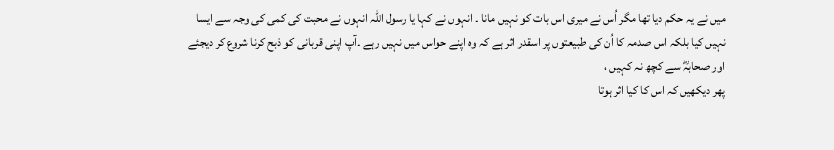میں نے یہ حکم دیا تھا مگر اُس نے میری اس بات کو نہیں مانا ۔ انہوں نے کہا یا رسول اللہ انہوں نے محبت کی کمی کی وجہ سے ایسا نہیں کیا بلکہ اس صدمہ کا اُن کی طبیعتوں پر اسقدر اثر ہے کہ وہ اپنے حواس میں نہیں رہے ۔آپ اپنی قربانی کو ذبح کرنا شروع کر دیجئے اور صحابہؓ سے کچھ نہ کہیں ،
پھر دیکھیں کہ اس کا کیا اثر ہوتا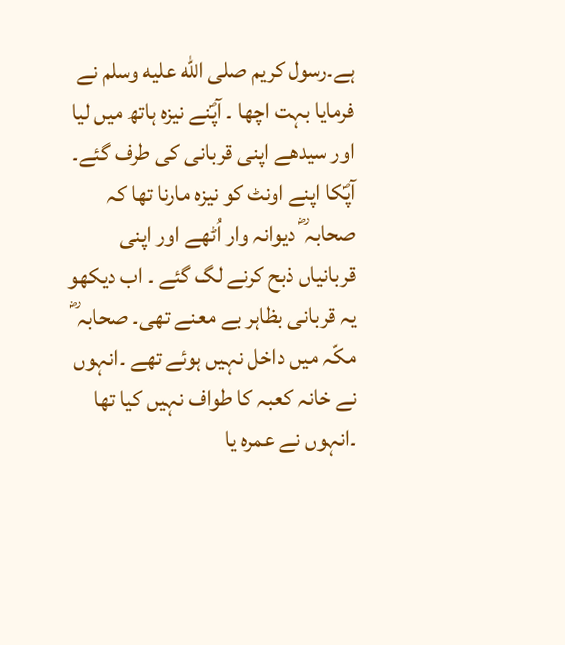ہے۔رسول کریم صلى الله عليه وسلم نے فرمایا بہت اچھا ۔ آپؐنے نیزہ ہاتھ میں لیا اور سیدھے اپنی قربانی کی طرف گئے۔ آپؐکا اپنے اونٹ کو نیزہ مارنا تھا کہ صحابہ ؓ دیوانہ وار اُٹھے اور اپنی قربانیاں ذبح کرنے لگ گئے ۔ اب دیکھو یہ قربانی بظاہر بے معنے تھی۔ صحابہ ؓ مکّہ میں داخل نہیں ہوئے تھے ۔انہوں نے خانہ کعبہ کا طواف نہیں کیا تھا ۔انہوں نے عمرہ یا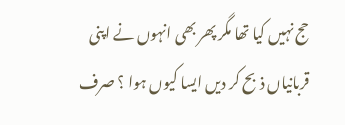حج نہیں کیا تھا مگر پھر بھی انہوں نے اپنی قربانیاں ذبح کر دیں ایسا کیوں ہوا ؟ صرف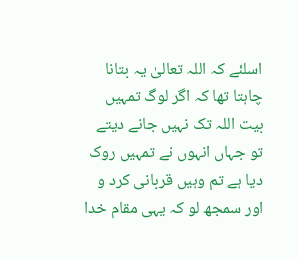اسلئے کہ اللہ تعالیٰ یہ بتانا چاہتا تھا کہ اگر لوگ تمہیں بیت اللہ تک نہیں جانے دیتے تو جہاں انہوں نے تمہیں روک دیا ہے تم وہیں قربانی کرد و اور سمجھ لو کہ یہی مقام خدا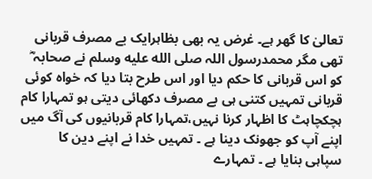تعالیٰ کا گھر ہے۔ غرض یہ بھی بظاہرایک بے مصرف قربانی تھی مگر محمدرسول اللہ صلى الله عليه وسلم نے صحابہ ؓ کو اس قربانی کا حکم دیا اور اس طرح بتا دیا کہ خواہ کوئی قربانی تمہیں کتنی ہی بے مصرف دکھائی دیتی ہو تمہارا کام ہچکچاہٹ کا اظہار کرنا نہیں،تمہارا کام قربانیوں کی آگ میں اپنے آپ کو جھونک دینا ہے ۔ تمہیں خدا نے اپنے دین کا سپاہی بنایا ہے ۔ تمہارے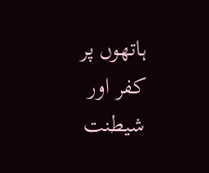ہاتھوں پر کفر اور شیطنت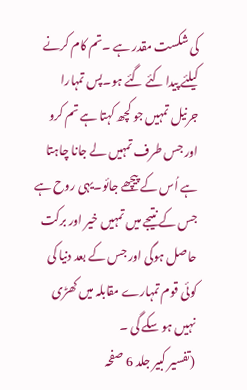کی شکست مقدر ہے ۔تم کام کرنے کیلئے پیدا کئے گئے ہو۔پس تمہارا جرنیل تمہیں جو کچھ کہتا ہے تم کرو اور جس طرف تمہیں لے جانا چاہتا ہے اُس کے پیچھے جائو۔یہی روح ہے جس کے نتیجے میں تمہیں خیر اور برکت حاصل ہوگی اور جس کے بعد دنیا کی کوئی قوم تمہارے مقابلہ میں کھڑی نہیں ہو سکے گی ۔
(تفسیر کبیر جلد 6 صفحہ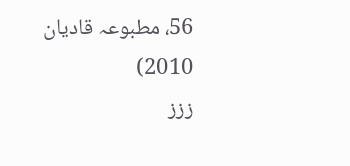56، مطبوعہ قادیان 2010)
ززز